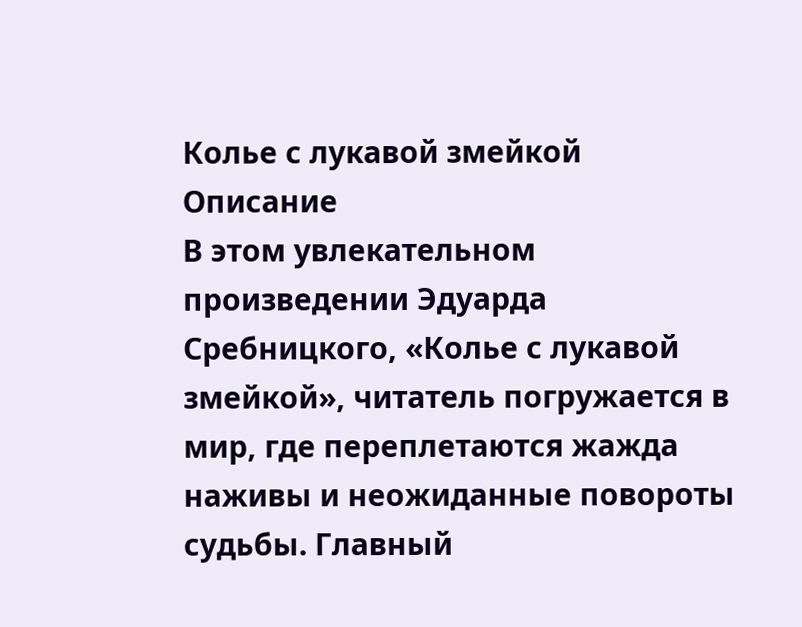Колье с лукавой змейкой
Описание
В этом увлекательном произведении Эдуарда Сребницкого, «Колье с лукавой змейкой», читатель погружается в мир, где переплетаются жажда наживы и неожиданные повороты судьбы. Главный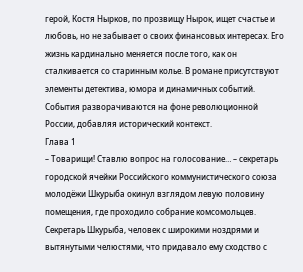герой, Костя Нырков, по прозвищу Нырок, ищет счастье и любовь, но не забывает о своих финансовых интересах. Его жизнь кардинально меняется после того, как он сталкивается со старинным колье. В романе присутствуют элементы детектива, юмора и динамичных событий. События разворачиваются на фоне революционной России, добавляя исторический контекст.
Глава 1
– Товарищи! Ставлю вопрос на голосование… – секретарь городской ячейки Российского коммунистического союза молодёжи Шкурыба окинул взглядом левую половину помещения, где проходило собрание комсомольцев.
Секретарь Шкурыба, человек с широкими ноздрями и вытянутыми челюстями, что придавало ему сходство с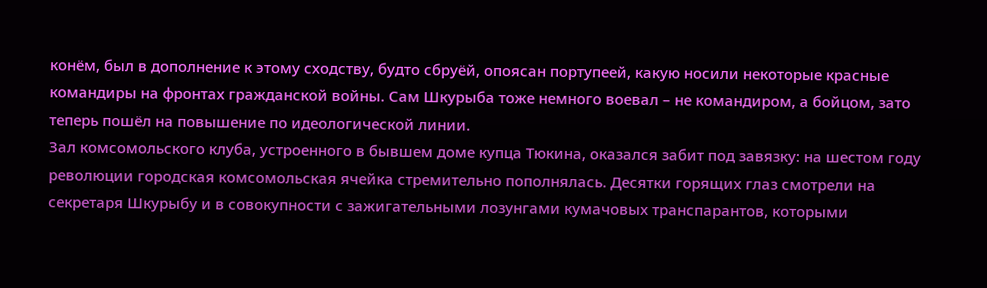конём, был в дополнение к этому сходству, будто сбруёй, опоясан портупеей, какую носили некоторые красные командиры на фронтах гражданской войны. Сам Шкурыба тоже немного воевал – не командиром, а бойцом, зато теперь пошёл на повышение по идеологической линии.
Зал комсомольского клуба, устроенного в бывшем доме купца Тюкина, оказался забит под завязку: на шестом году революции городская комсомольская ячейка стремительно пополнялась. Десятки горящих глаз смотрели на секретаря Шкурыбу и в совокупности с зажигательными лозунгами кумачовых транспарантов, которыми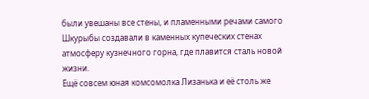были увешаны все стены, и пламенными речами самого Шкурыбы создавали в каменных купеческих стенах атмосферу кузнечного горна, где плавится сталь новой жизни.
Ещё совсем юная комсомолка Лизанька и её столь же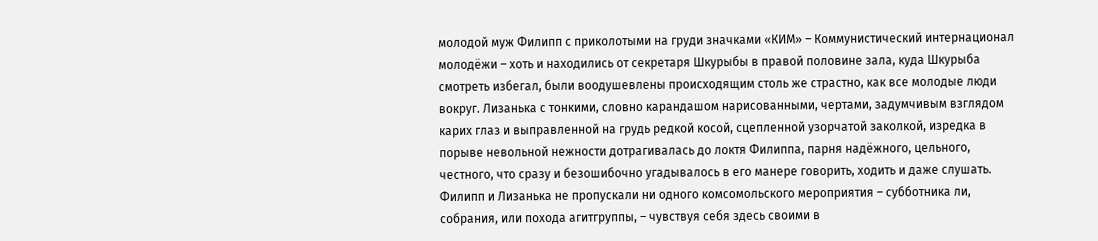молодой муж Филипп с приколотыми на груди значками «КИМ» – Коммунистический интернационал молодёжи – хоть и находились от секретаря Шкурыбы в правой половине зала, куда Шкурыба смотреть избегал, были воодушевлены происходящим столь же страстно, как все молодые люди вокруг. Лизанька с тонкими, словно карандашом нарисованными, чертами, задумчивым взглядом карих глаз и выправленной на грудь редкой косой, сцепленной узорчатой заколкой, изредка в порыве невольной нежности дотрагивалась до локтя Филиппа, парня надёжного, цельного, честного, что сразу и безошибочно угадывалось в его манере говорить, ходить и даже слушать. Филипп и Лизанька не пропускали ни одного комсомольского мероприятия – субботника ли, собрания, или похода агитгруппы, – чувствуя себя здесь своими в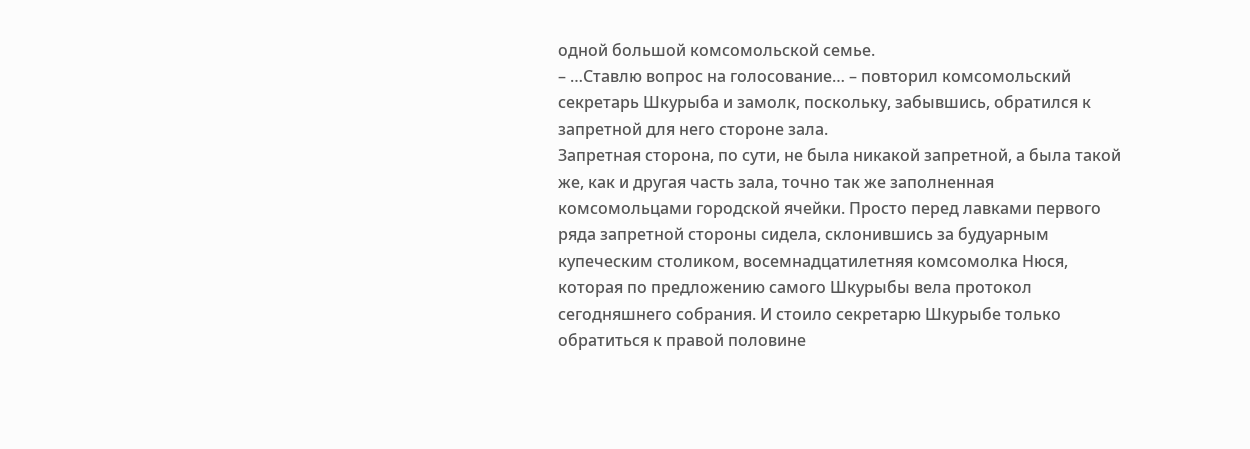одной большой комсомольской семье.
– …Ставлю вопрос на голосование… – повторил комсомольский секретарь Шкурыба и замолк, поскольку, забывшись, обратился к запретной для него стороне зала.
Запретная сторона, по сути, не была никакой запретной, а была такой же, как и другая часть зала, точно так же заполненная комсомольцами городской ячейки. Просто перед лавками первого ряда запретной стороны сидела, склонившись за будуарным купеческим столиком, восемнадцатилетняя комсомолка Нюся, которая по предложению самого Шкурыбы вела протокол сегодняшнего собрания. И стоило секретарю Шкурыбе только обратиться к правой половине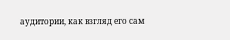аудитории, как взгляд его сам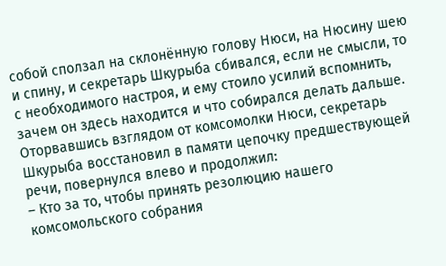собой сползал на склонённую голову Нюси, на Нюсину шею и спину, и секретарь Шкурыба сбивался, если не смысли, то с необходимого настроя, и ему стоило усилий вспомнить, зачем он здесь находится и что собирался делать дальше.
Оторвавшись взглядом от комсомолки Нюси, секретарь Шкурыба восстановил в памяти цепочку предшествующей речи, повернулся влево и продолжил:
– Кто за то, чтобы принять резолюцию нашего комсомольского собрания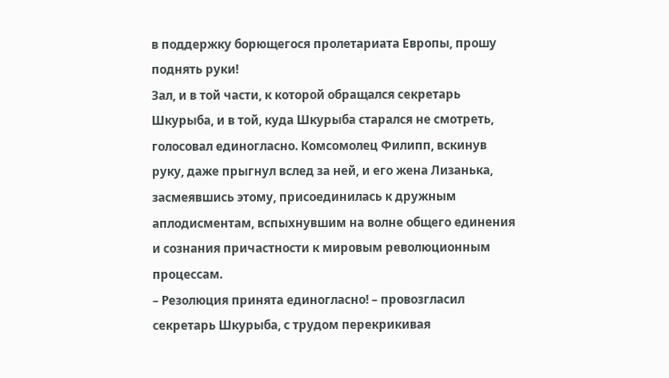в поддержку борющегося пролетариата Европы, прошу поднять руки!
Зал, и в той части, к которой обращался секретарь Шкурыба, и в той, куда Шкурыба старался не смотреть, голосовал единогласно. Комсомолец Филипп, вскинув руку, даже прыгнул вслед за ней, и его жена Лизанька, засмеявшись этому, присоединилась к дружным аплодисментам, вспыхнувшим на волне общего единения и сознания причастности к мировым революционным процессам.
– Резолюция принята единогласно! – провозгласил секретарь Шкурыба, с трудом перекрикивая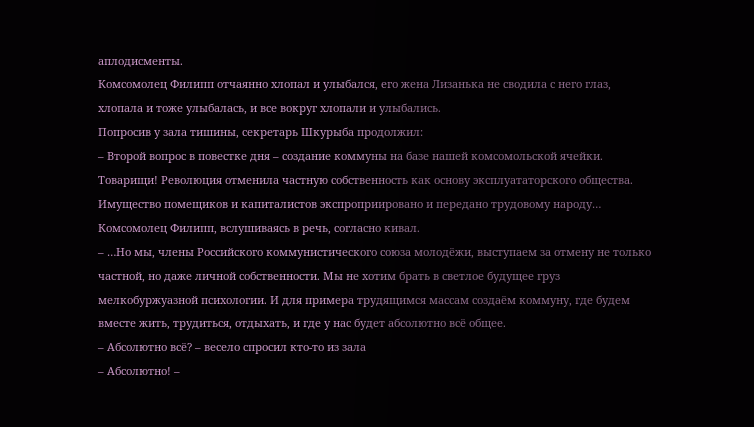аплодисменты.
Комсомолец Филипп отчаянно хлопал и улыбался, его жена Лизанька не сводила с него глаз, хлопала и тоже улыбалась, и все вокруг хлопали и улыбались.
Попросив у зала тишины, секретарь Шкурыба продолжил:
– Второй вопрос в повестке дня – создание коммуны на базе нашей комсомольской ячейки. Товарищи! Революция отменила частную собственность как основу эксплуататорского общества. Имущество помещиков и капиталистов экспроприировано и передано трудовому народу…
Комсомолец Филипп, вслушиваясь в речь, согласно кивал.
– …Но мы, члены Российского коммунистического союза молодёжи, выступаем за отмену не только частной, но даже личной собственности. Мы не хотим брать в светлое будущее груз мелкобуржуазной психологии. И для примера трудящимся массам создаём коммуну, где будем вместе жить, трудиться, отдыхать, и где у нас будет абсолютно всё общее.
– Абсолютно всё? – весело спросил кто-то из зала
– Абсолютно! –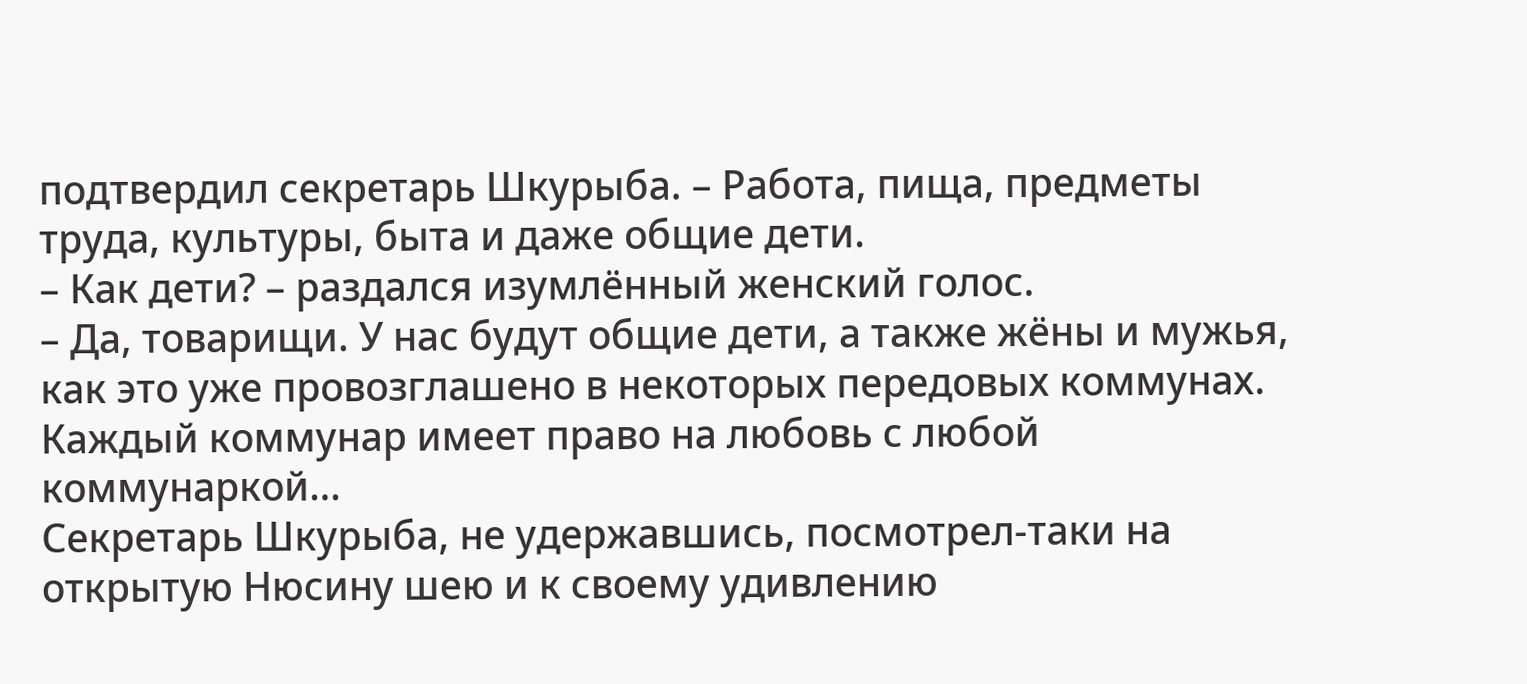подтвердил секретарь Шкурыба. – Работа, пища, предметы труда, культуры, быта и даже общие дети.
– Как дети? – раздался изумлённый женский голос.
– Да, товарищи. У нас будут общие дети, а также жёны и мужья, как это уже провозглашено в некоторых передовых коммунах. Каждый коммунар имеет право на любовь с любой коммунаркой…
Секретарь Шкурыба, не удержавшись, посмотрел-таки на открытую Нюсину шею и к своему удивлению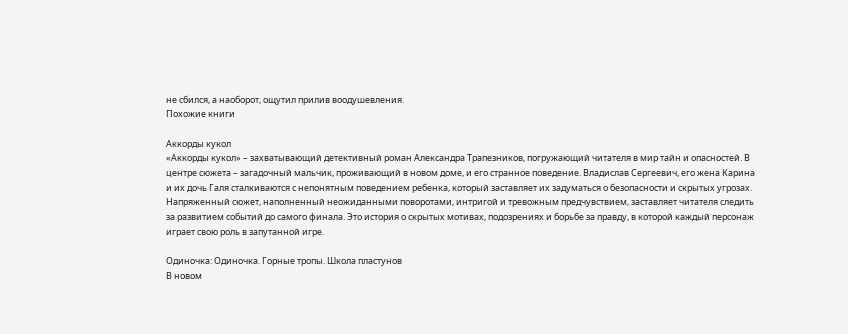не сбился, а наоборот, ощутил прилив воодушевления.
Похожие книги

Аккорды кукол
«Аккорды кукол» – захватывающий детективный роман Александра Трапезников, погружающий читателя в мир тайн и опасностей. В центре сюжета – загадочный мальчик, проживающий в новом доме, и его странное поведение. Владислав Сергеевич, его жена Карина и их дочь Галя сталкиваются с непонятным поведением ребенка, который заставляет их задуматься о безопасности и скрытых угрозах. Напряженный сюжет, наполненный неожиданными поворотами, интригой и тревожным предчувствием, заставляет читателя следить за развитием событий до самого финала. Это история о скрытых мотивах, подозрениях и борьбе за правду, в которой каждый персонаж играет свою роль в запутанной игре.

Одиночка: Одиночка. Горные тропы. Школа пластунов
В новом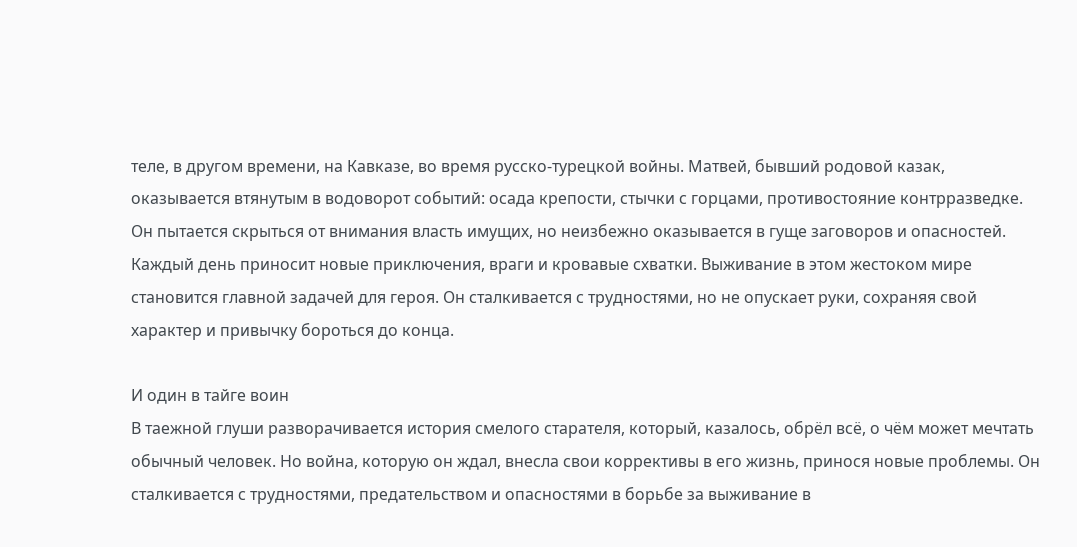теле, в другом времени, на Кавказе, во время русско-турецкой войны. Матвей, бывший родовой казак, оказывается втянутым в водоворот событий: осада крепости, стычки с горцами, противостояние контрразведке. Он пытается скрыться от внимания власть имущих, но неизбежно оказывается в гуще заговоров и опасностей. Каждый день приносит новые приключения, враги и кровавые схватки. Выживание в этом жестоком мире становится главной задачей для героя. Он сталкивается с трудностями, но не опускает руки, сохраняя свой характер и привычку бороться до конца.

И один в тайге воин
В таежной глуши разворачивается история смелого старателя, который, казалось, обрёл всё, о чём может мечтать обычный человек. Но война, которую он ждал, внесла свои коррективы в его жизнь, принося новые проблемы. Он сталкивается с трудностями, предательством и опасностями в борьбе за выживание в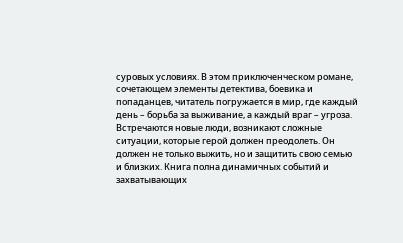суровых условиях. В этом приключенческом романе, сочетающем элементы детектива, боевика и попаданцев, читатель погружается в мир, где каждый день – борьба за выживание, а каждый враг – угроза. Встречаются новые люди, возникают сложные ситуации, которые герой должен преодолеть. Он должен не только выжить, но и защитить свою семью и близких. Книга полна динамичных событий и захватывающих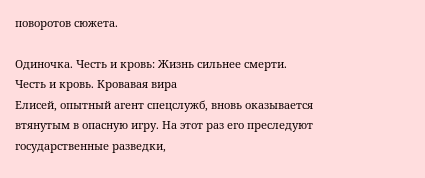поворотов сюжета.

Одиночка. Честь и кровь: Жизнь сильнее смерти. Честь и кровь. Кровавая вира
Елисей, опытный агент спецслужб, вновь оказывается втянутым в опасную игру. На этот раз его преследуют государственные разведки,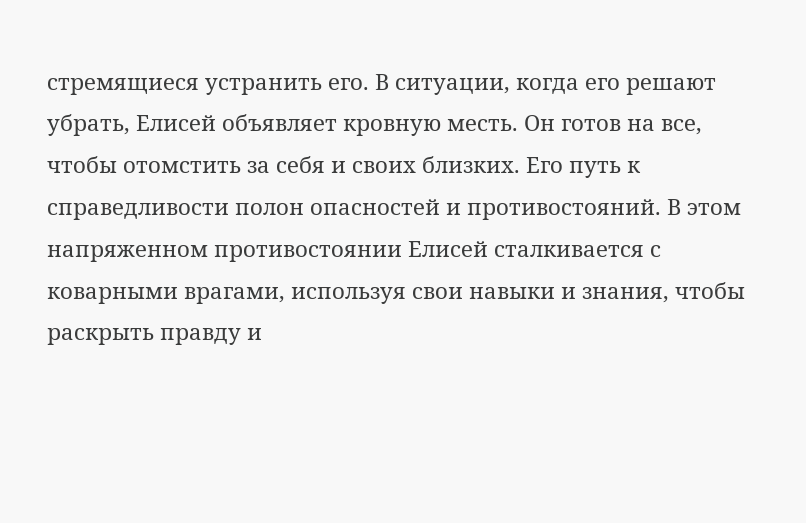стремящиеся устранить его. В ситуации, когда его решают убрать, Елисей объявляет кровную месть. Он готов на все, чтобы отомстить за себя и своих близких. Его путь к справедливости полон опасностей и противостояний. В этом напряженном противостоянии Елисей сталкивается с коварными врагами, используя свои навыки и знания, чтобы раскрыть правду и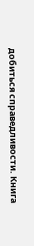добиться справедливости. Книга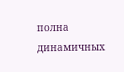полна динамичных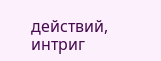действий, интриг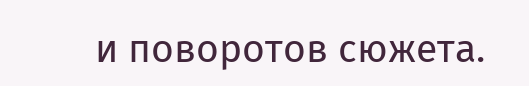и поворотов сюжета.